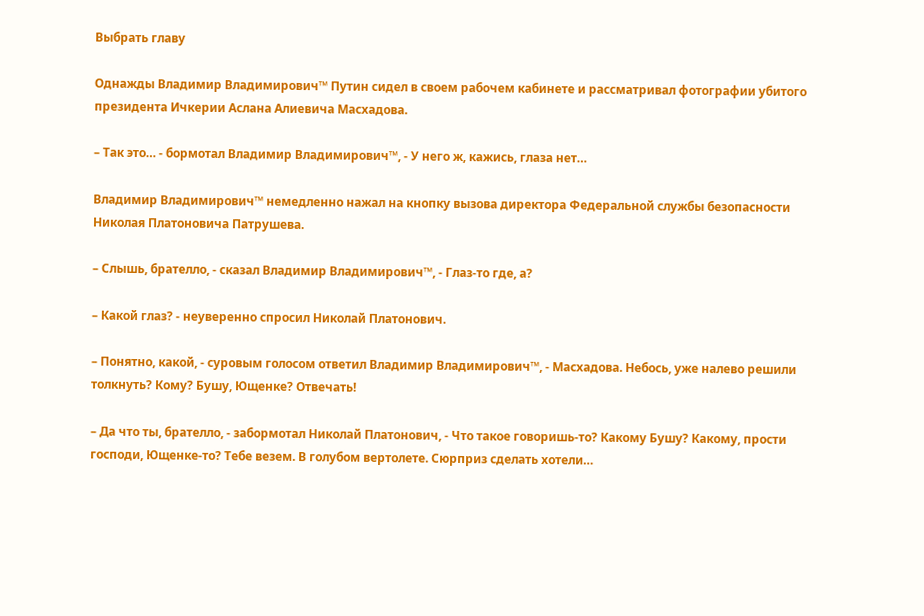Выбрать главу

Однажды Владимир Владимирович™ Путин сидел в своем рабочем кабинете и рассматривал фотографии убитого президента Ичкерии Аслана Алиевича Масхадова.

– Так это… - бормотал Владимир Владимирович™, - У него ж, кажись, глаза нет…

Владимир Владимирович™ немедленно нажал на кнопку вызова директора Федеральной службы безопасности Николая Платоновича Патрушева.

– Слышь, брателло, - сказал Владимир Владимирович™, - Глаз-то где, а?

– Какой глаз? - неуверенно спросил Николай Платонович.

– Понятно, какой, - суровым голосом ответил Владимир Владимирович™, - Масхадова. Небось, уже налево решили толкнуть? Кому? Бушу, Ющенке? Отвечать!

– Да что ты, брателло, - забормотал Николай Платонович, - Что такое говоришь-то? Какому Бушу? Какому, прости господи, Ющенке-то? Тебе везем. В голубом вертолете. Сюрприз сделать хотели…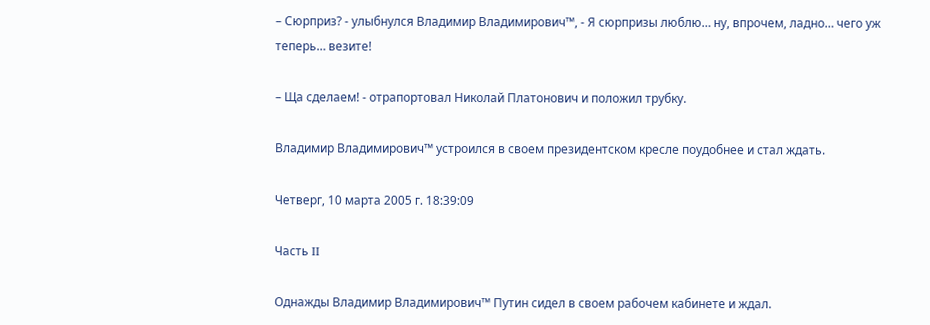– Сюрприз? - улыбнулся Владимир Владимирович™, - Я сюрпризы люблю… ну, впрочем, ладно… чего уж теперь… везите!

– Ща сделаем! - отрапортовал Николай Платонович и положил трубку.

Владимир Владимирович™ устроился в своем президентском кресле поудобнее и стал ждать.

Четверг, 10 марта 2005 г. 18:39:09

Часть II

Однажды Владимир Владимирович™ Путин сидел в своем рабочем кабинете и ждал.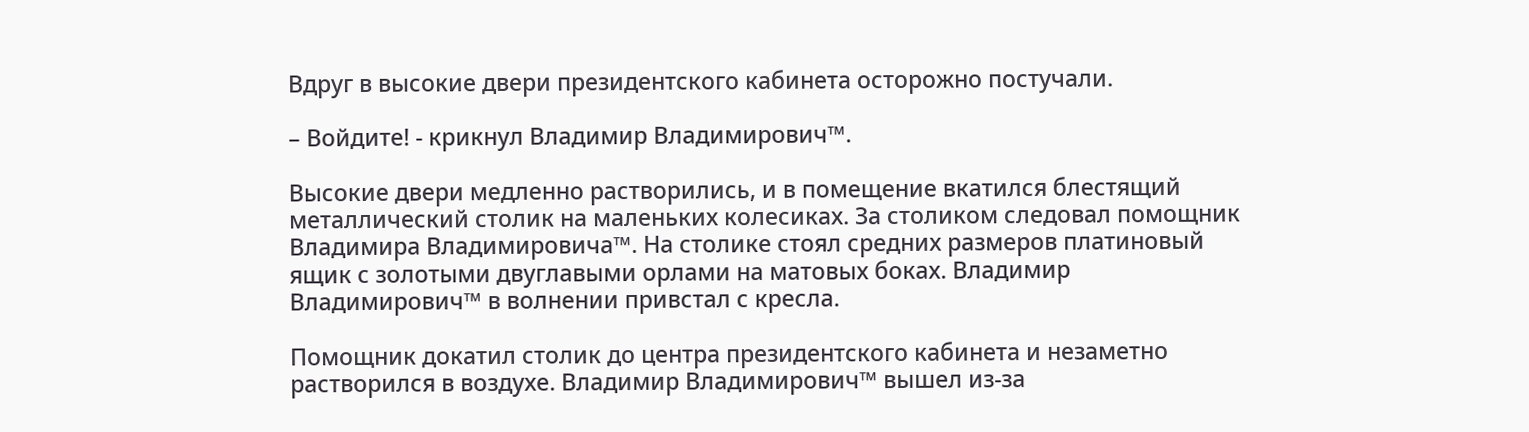Вдруг в высокие двери президентского кабинета осторожно постучали.

– Войдите! - крикнул Владимир Владимирович™.

Высокие двери медленно растворились, и в помещение вкатился блестящий металлический столик на маленьких колесиках. За столиком следовал помощник Владимира Владимировича™. На столике стоял средних размеров платиновый ящик с золотыми двуглавыми орлами на матовых боках. Владимир Владимирович™ в волнении привстал с кресла.

Помощник докатил столик до центра президентского кабинета и незаметно растворился в воздухе. Владимир Владимирович™ вышел из-за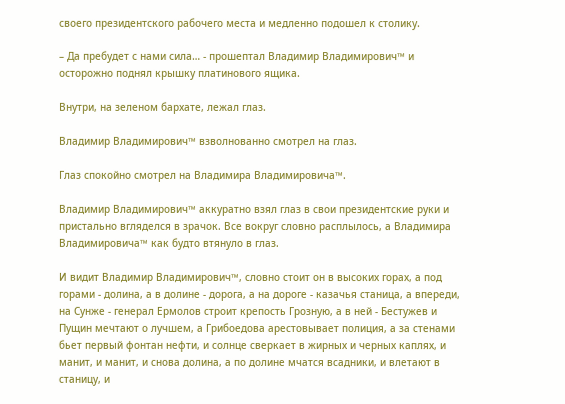своего президентского рабочего места и медленно подошел к столику.

– Да пребудет с нами сила… - прошептал Владимир Владимирович™ и осторожно поднял крышку платинового ящика.

Внутри, на зеленом бархате, лежал глаз.

Владимир Владимирович™ взволнованно смотрел на глаз.

Глаз спокойно смотрел на Владимира Владимировича™.

Владимир Владимирович™ аккуратно взял глаз в свои президентские руки и пристально вгляделся в зрачок. Все вокруг словно расплылось, а Владимира Владимировича™ как будто втянуло в глаз.

И видит Владимир Владимирович™, словно стоит он в высоких горах, а под горами - долина, а в долине - дорога, а на дороге - казачья станица, а впереди, на Сунже - генерал Ермолов строит крепость Грозную, а в ней - Бестужев и Пущин мечтают о лучшем, а Грибоедова арестовывает полиция, а за стенами бьет первый фонтан нефти, и солнце сверкает в жирных и черных каплях, и манит, и манит, и снова долина, а по долине мчатся всадники, и влетают в станицу, и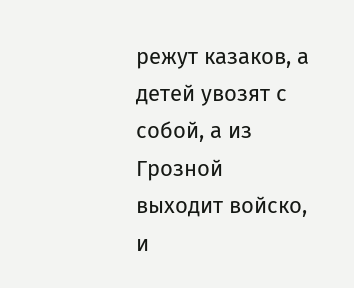режут казаков, а детей увозят с собой, а из Грозной выходит войско, и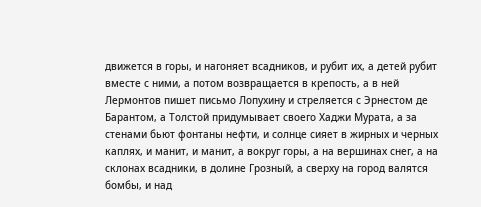движется в горы, и нагоняет всадников, и рубит их, а детей рубит вместе с ними, а потом возвращается в крепость, а в ней Лермонтов пишет письмо Лопухину и стреляется с Эрнестом де Барантом, а Толстой придумывает своего Хаджи Мурата, а за стенами бьют фонтаны нефти, и солнце сияет в жирных и черных каплях, и манит, и манит, а вокруг горы, а на вершинах снег, а на склонах всадники, в долине Грозный, а сверху на город валятся бомбы, и над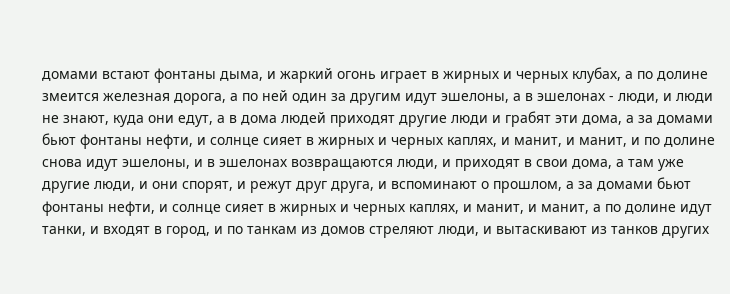домами встают фонтаны дыма, и жаркий огонь играет в жирных и черных клубах, а по долине змеится железная дорога, а по ней один за другим идут эшелоны, а в эшелонах - люди, и люди не знают, куда они едут, а в дома людей приходят другие люди и грабят эти дома, а за домами бьют фонтаны нефти, и солнце сияет в жирных и черных каплях, и манит, и манит, и по долине снова идут эшелоны, и в эшелонах возвращаются люди, и приходят в свои дома, а там уже другие люди, и они спорят, и режут друг друга, и вспоминают о прошлом, а за домами бьют фонтаны нефти, и солнце сияет в жирных и черных каплях, и манит, и манит, а по долине идут танки, и входят в город, и по танкам из домов стреляют люди, и вытаскивают из танков других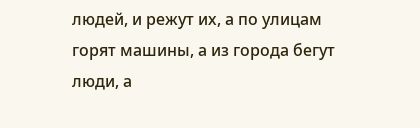людей, и режут их, а по улицам горят машины, а из города бегут люди, а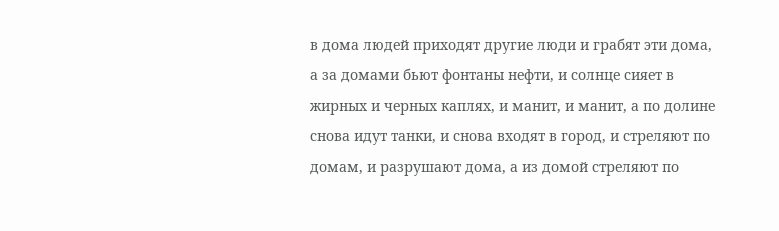в дома людей приходят другие люди и грабят эти дома, а за домами бьют фонтаны нефти, и солнце сияет в жирных и черных каплях, и манит, и манит, а по долине снова идут танки, и снова входят в город, и стреляют по домам, и разрушают дома, а из домой стреляют по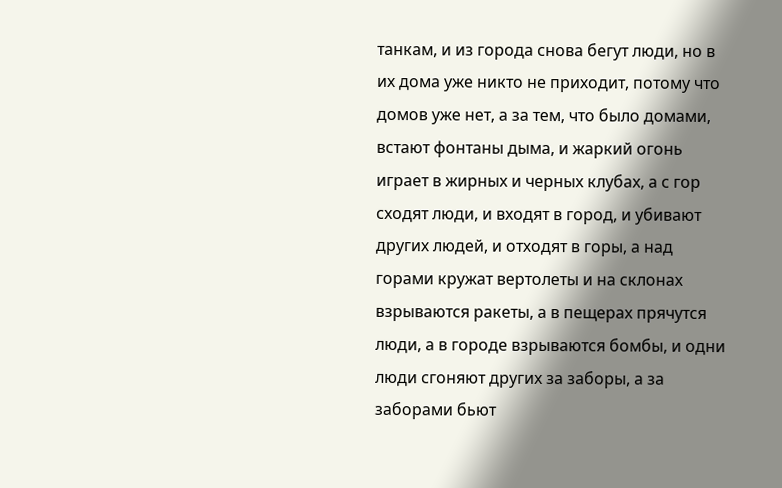танкам, и из города снова бегут люди, но в их дома уже никто не приходит, потому что домов уже нет, а за тем, что было домами, встают фонтаны дыма, и жаркий огонь играет в жирных и черных клубах, а с гор сходят люди, и входят в город, и убивают других людей, и отходят в горы, а над горами кружат вертолеты и на склонах взрываются ракеты, а в пещерах прячутся люди, а в городе взрываются бомбы, и одни люди сгоняют других за заборы, а за заборами бьют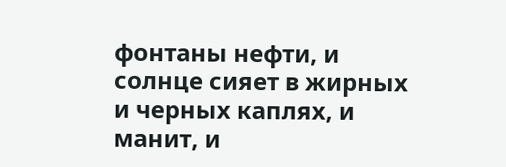фонтаны нефти, и солнце сияет в жирных и черных каплях, и манит, и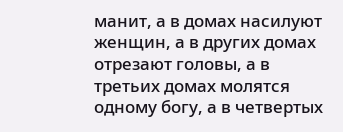манит, а в домах насилуют женщин, а в других домах отрезают головы, а в третьих домах молятся одному богу, а в четвертых